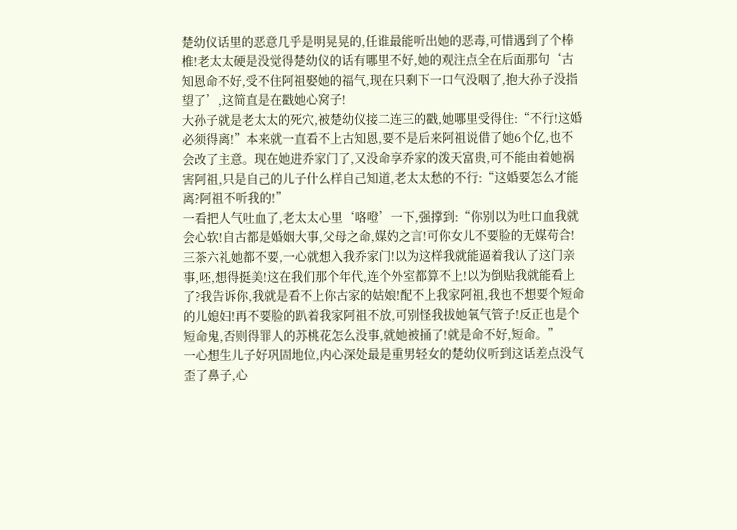楚幼仪话里的恶意几乎是明晃晃的,任谁最能听出她的恶毒,可惜遇到了个棒椎!老太太硬是没觉得楚幼仪的话有哪里不好,她的观注点全在后面那句‘古知恩命不好,受不住阿祖娶她的福气,现在只剩下一口气没咽了,抱大孙子没指望了’,这简直是在戳她心窝子!
大孙子就是老太太的死穴,被楚幼仪接二连三的戳,她哪里受得住:“不行!这婚必须得离!”本来就一直看不上古知恩,要不是后来阿祖说借了她6个亿,也不会改了主意。现在她进乔家门了,又没命享乔家的泼天富贵,可不能由着她祸害阿祖,只是自己的儿子什么样自己知道,老太太愁的不行:“这婚要怎么才能离?阿祖不听我的!”
一看把人气吐血了,老太太心里‘咯噔’一下,强撑到:“你别以为吐口血我就会心软!自古都是婚姻大事,父母之命,媒妁之言!可你女儿不要脸的无媒苟合!三茶六礼她都不要,一心就想入我乔家门!以为这样我就能逼着我认了这门亲事,呸,想得挺美!这在我们那个年代,连个外室都算不上!以为倒贴我就能看上了?我告诉你,我就是看不上你古家的姑娘!配不上我家阿祖,我也不想要个短命的儿媳妇!再不要脸的趴着我家阿祖不放,可别怪我拔她氧气管子!反正也是个短命鬼,否则得罪人的苏桃花怎么没事,就她被捅了!就是命不好,短命。”
一心想生儿子好巩固地位,内心深处最是重男轻女的楚幼仪听到这话差点没气歪了鼻子,心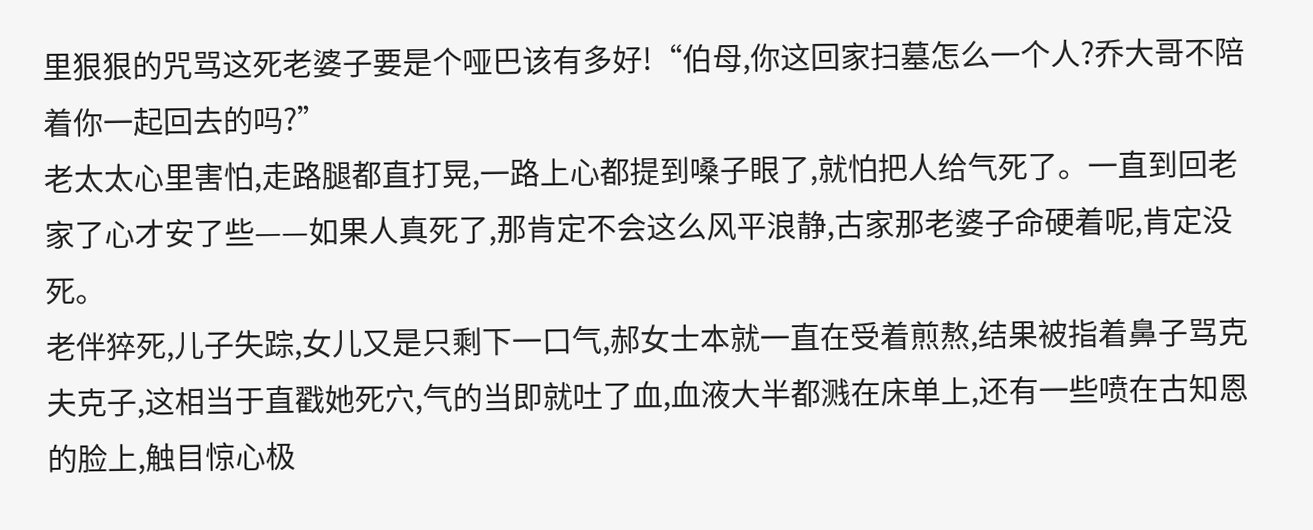里狠狠的咒骂这死老婆子要是个哑巴该有多好!“伯母,你这回家扫墓怎么一个人?乔大哥不陪着你一起回去的吗?”
老太太心里害怕,走路腿都直打晃,一路上心都提到嗓子眼了,就怕把人给气死了。一直到回老家了心才安了些——如果人真死了,那肯定不会这么风平浪静,古家那老婆子命硬着呢,肯定没死。
老伴猝死,儿子失踪,女儿又是只剩下一口气,郝女士本就一直在受着煎熬,结果被指着鼻子骂克夫克子,这相当于直戳她死穴,气的当即就吐了血,血液大半都溅在床单上,还有一些喷在古知恩的脸上,触目惊心极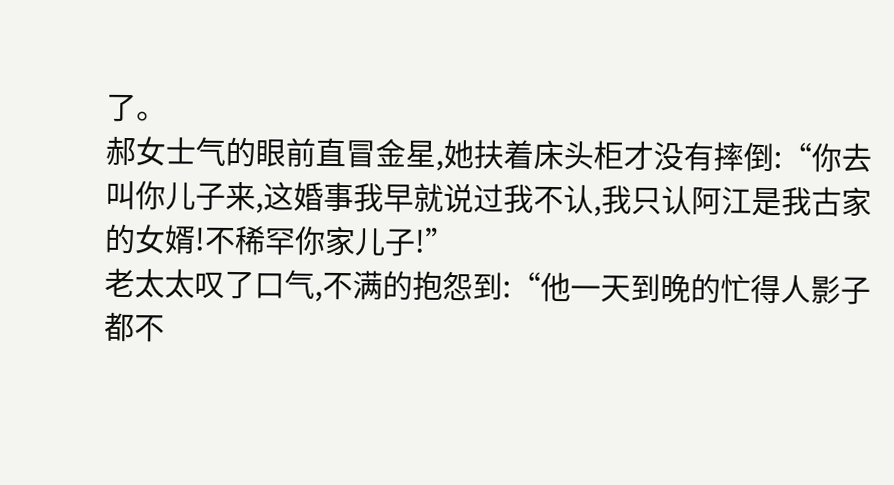了。
郝女士气的眼前直冒金星,她扶着床头柜才没有摔倒:“你去叫你儿子来,这婚事我早就说过我不认,我只认阿江是我古家的女婿!不稀罕你家儿子!”
老太太叹了口气,不满的抱怨到:“他一天到晚的忙得人影子都不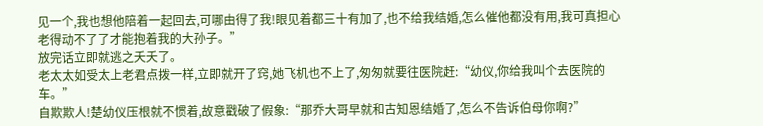见一个,我也想他陪着一起回去,可哪由得了我!眼见着都三十有加了,也不给我结婚,怎么催他都没有用,我可真担心老得动不了了才能抱着我的大孙子。”
放完话立即就逃之夭夭了。
老太太如受太上老君点拨一样,立即就开了窍,她飞机也不上了,匆匆就要往医院赶:“幼仪,你给我叫个去医院的车。”
自欺欺人!楚幼仪压根就不惯着,故意戳破了假象:“那乔大哥早就和古知恩结婚了,怎么不告诉伯母你啊?”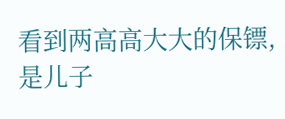看到两高高大大的保镖,是儿子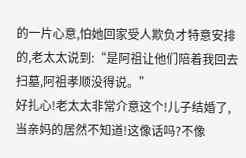的一片心意,怕她回家受人欺负才特意安排的,老太太说到:“是阿祖让他们陪着我回去扫墓,阿祖孝顺没得说。”
好扎心!老太太非常介意这个!儿子结婚了,当亲妈的居然不知道!这像话吗?不像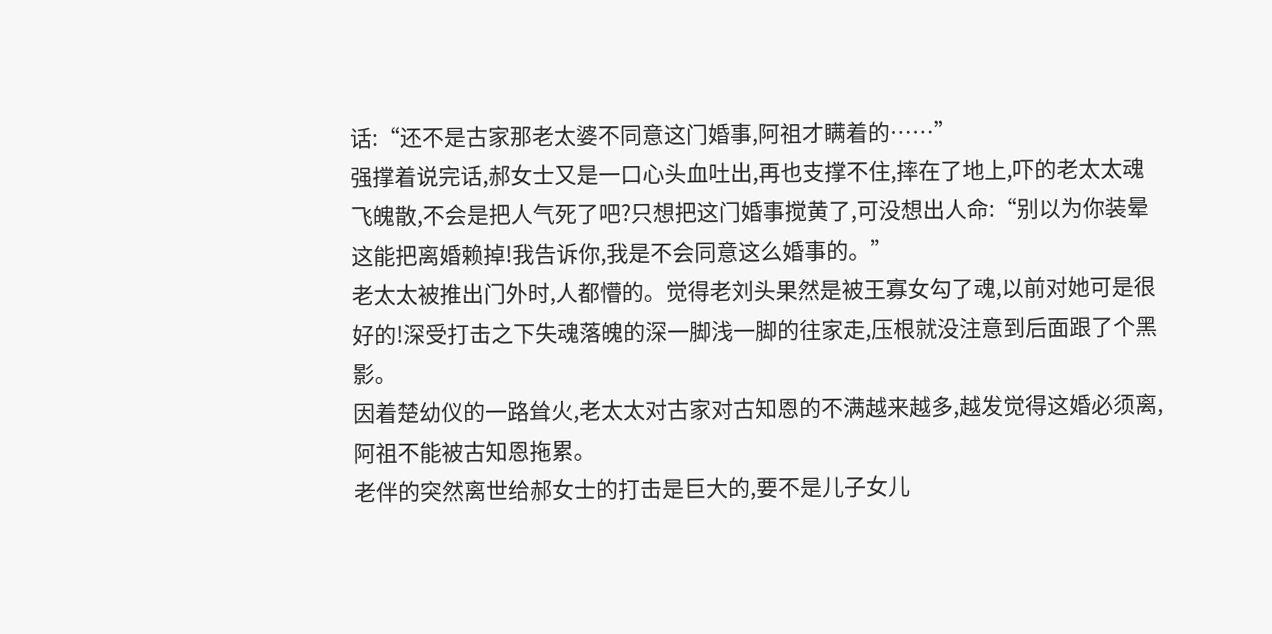话:“还不是古家那老太婆不同意这门婚事,阿祖才瞒着的……”
强撑着说完话,郝女士又是一口心头血吐出,再也支撑不住,摔在了地上,吓的老太太魂飞魄散,不会是把人气死了吧?只想把这门婚事搅黄了,可没想出人命:“别以为你装晕这能把离婚赖掉!我告诉你,我是不会同意这么婚事的。”
老太太被推出门外时,人都懵的。觉得老刘头果然是被王寡女勾了魂,以前对她可是很好的!深受打击之下失魂落魄的深一脚浅一脚的往家走,压根就没注意到后面跟了个黑影。
因着楚幼仪的一路耸火,老太太对古家对古知恩的不满越来越多,越发觉得这婚必须离,阿祖不能被古知恩拖累。
老伴的突然离世给郝女士的打击是巨大的,要不是儿子女儿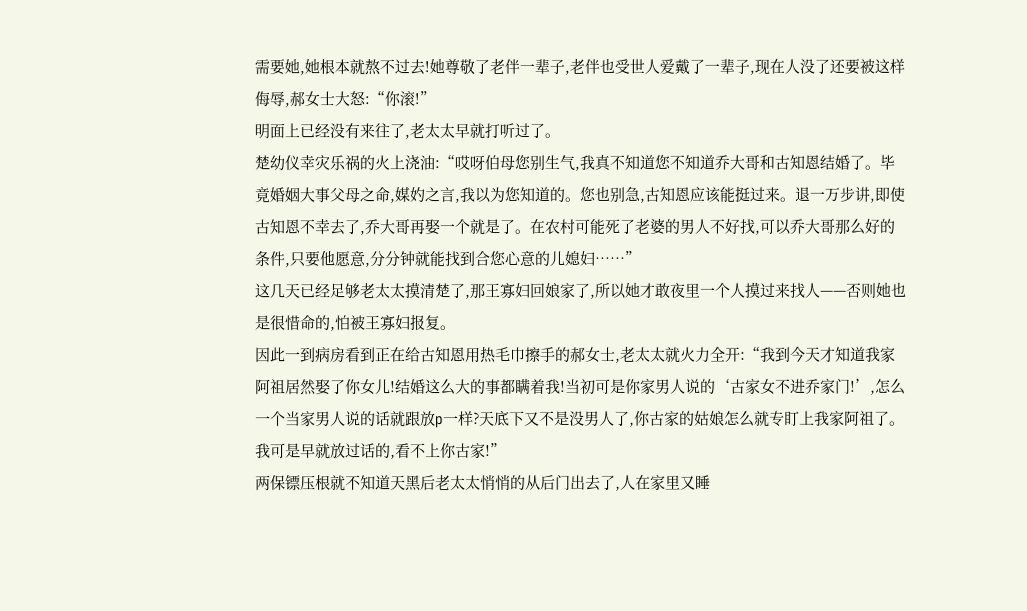需要她,她根本就熬不过去!她尊敬了老伴一辈子,老伴也受世人爱戴了一辈子,现在人没了还要被这样侮辱,郝女士大怒:“你滚!”
明面上已经没有来往了,老太太早就打听过了。
楚幼仪幸灾乐祸的火上浇油:“哎呀伯母您别生气,我真不知道您不知道乔大哥和古知恩结婚了。毕竟婚姻大事父母之命,媒妁之言,我以为您知道的。您也别急,古知恩应该能挺过来。退一万步讲,即使古知恩不幸去了,乔大哥再娶一个就是了。在农村可能死了老婆的男人不好找,可以乔大哥那么好的条件,只要他愿意,分分钟就能找到合您心意的儿媳妇……”
这几天已经足够老太太摸清楚了,那王寡妇回娘家了,所以她才敢夜里一个人摸过来找人——否则她也是很惜命的,怕被王寡妇报复。
因此一到病房看到正在给古知恩用热毛巾擦手的郝女士,老太太就火力全开:“我到今天才知道我家阿祖居然娶了你女儿!结婚这么大的事都瞒着我!当初可是你家男人说的‘古家女不进乔家门!’,怎么一个当家男人说的话就跟放p一样?天底下又不是没男人了,你古家的姑娘怎么就专盯上我家阿祖了。我可是早就放过话的,看不上你古家!”
两保镖压根就不知道天黑后老太太悄悄的从后门出去了,人在家里又睡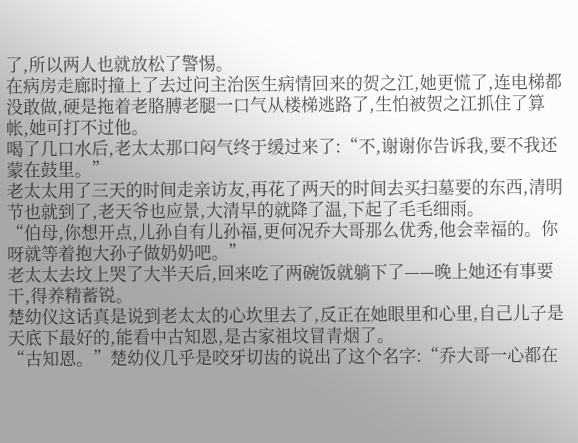了,所以两人也就放松了警惕。
在病房走廊时撞上了去过问主治医生病情回来的贺之江,她更慌了,连电梯都没敢做,硬是拖着老胳膊老腿一口气从楼梯逃路了,生怕被贺之江抓住了算帐,她可打不过他。
喝了几口水后,老太太那口闷气终于缓过来了:“不,谢谢你告诉我,要不我还蒙在鼓里。”
老太太用了三天的时间走亲访友,再花了两天的时间去买扫墓要的东西,清明节也就到了,老天爷也应景,大清早的就降了温,下起了毛毛细雨。
“伯母,你想开点,儿孙自有儿孙福,更何况乔大哥那么优秀,他会幸福的。你呀就等着抱大孙子做奶奶吧。”
老太太去坟上哭了大半天后,回来吃了两碗饭就躺下了——晚上她还有事要干,得养精蓄锐。
楚幼仪这话真是说到老太太的心坎里去了,反正在她眼里和心里,自己儿子是天底下最好的,能看中古知恩,是古家祖坟冒青烟了。
“古知恩。”楚幼仪几乎是咬牙切齿的说出了这个名字:“乔大哥一心都在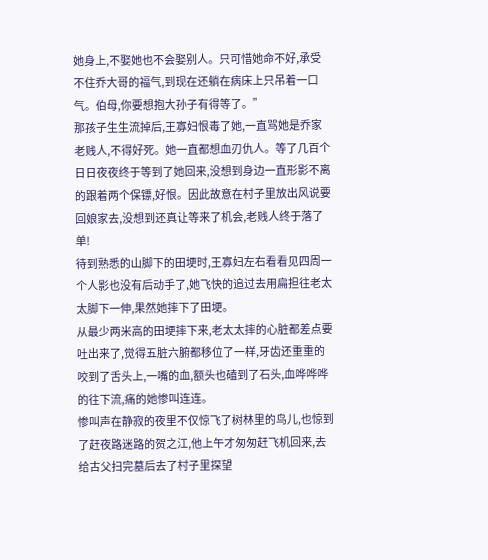她身上,不娶她也不会娶别人。只可惜她命不好,承受不住乔大哥的福气,到现在还躺在病床上只吊着一口气。伯母,你要想抱大孙子有得等了。”
那孩子生生流掉后,王寡妇恨毒了她,一直骂她是乔家老贱人,不得好死。她一直都想血刃仇人。等了几百个日日夜夜终于等到了她回来,没想到身边一直形影不离的跟着两个保镖,好恨。因此故意在村子里放出风说要回娘家去,没想到还真让等来了机会,老贱人终于落了单!
待到熟悉的山脚下的田埂时,王寡妇左右看看见四周一个人影也没有后动手了,她飞快的追过去用扁担往老太太脚下一伸,果然她摔下了田埂。
从最少两米高的田埂摔下来,老太太摔的心脏都差点要吐出来了,觉得五脏六腑都移位了一样,牙齿还重重的咬到了舌头上,一嘴的血,额头也磕到了石头,血哗哗哗的往下流,痛的她惨叫连连。
惨叫声在静寂的夜里不仅惊飞了树林里的鸟儿,也惊到了赶夜路迷路的贺之江,他上午才匆匆赶飞机回来,去给古父扫完墓后去了村子里探望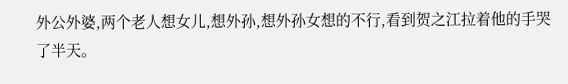外公外婆,两个老人想女儿,想外孙,想外孙女想的不行,看到贺之江拉着他的手哭了半天。